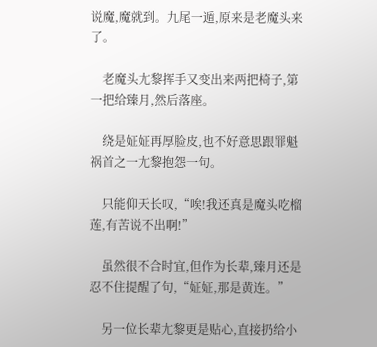说魔,魔就到。九尾一遁,原来是老魔头来了。

    老魔头尢黎挥手又变出来两把椅子,第一把给臻月,然后落座。

    绕是姃姃再厚脸皮,也不好意思跟罪魁祸首之一尢黎抱怨一句。

    只能仰天长叹,“唉!我还真是魔头吃榴莲,有苦说不出啊!”

    虽然很不合时宜,但作为长辈,臻月还是忍不住提醒了句,“姃姃,那是黄连。”

    另一位长辈尢黎更是贴心,直接扔给小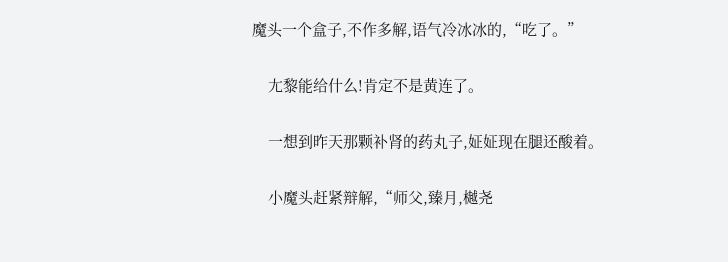魔头一个盒子,不作多解,语气冷冰冰的,“吃了。”

    尢黎能给什么!肯定不是黄连了。

    一想到昨天那颗补肾的药丸子,姃姃现在腿还酸着。

    小魔头赶紧辩解,“师父,臻月,樾尧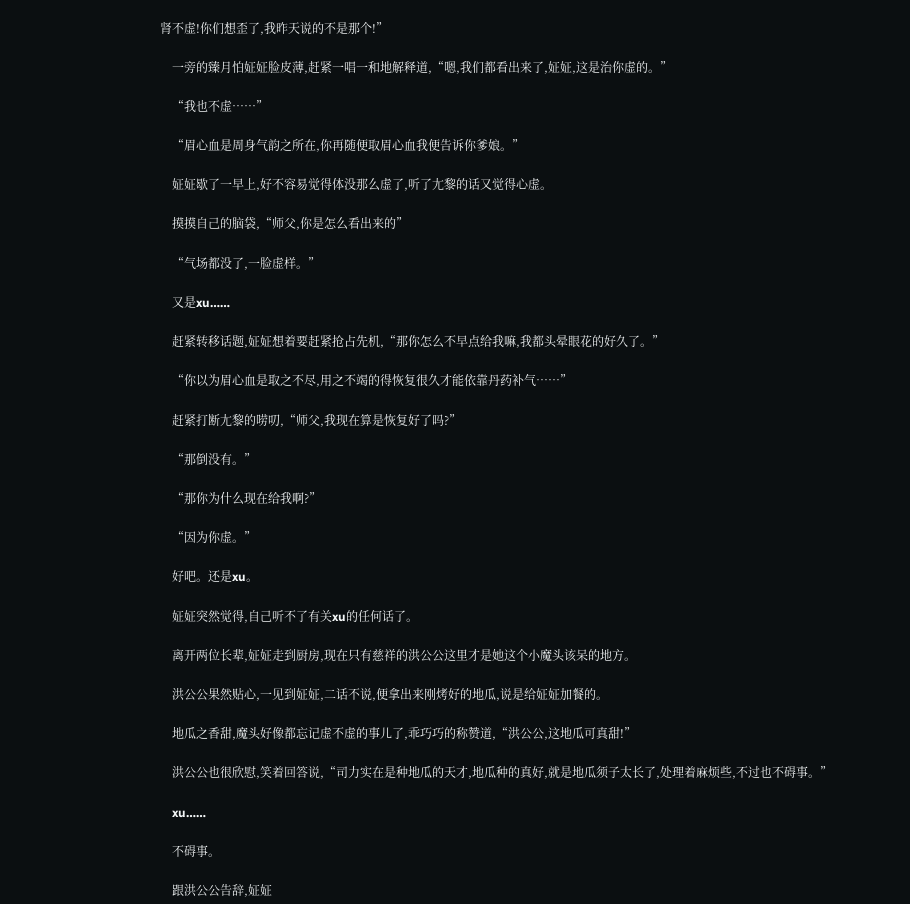肾不虚!你们想歪了,我昨天说的不是那个!”

    一旁的臻月怕姃姃脸皮薄,赶紧一唱一和地解释道,“嗯,我们都看出来了,姃姃,这是治你虚的。”

    “我也不虚……”

    “眉心血是周身气韵之所在,你再随便取眉心血我便告诉你爹娘。”

    姃姃歇了一早上,好不容易觉得体没那么虚了,听了尢黎的话又觉得心虚。

    摸摸自己的脑袋,“师父,你是怎么看出来的”

    “气场都没了,一脸虚样。”

    又是xu……

    赶紧转移话题,姃姃想着要赶紧抢占先机,“那你怎么不早点给我嘛,我都头晕眼花的好久了。”

    “你以为眉心血是取之不尽,用之不竭的得恢复很久才能依靠丹药补气……”

    赶紧打断尢黎的唠叨,“师父,我现在算是恢复好了吗?”

    “那倒没有。”

    “那你为什么现在给我啊?”

    “因为你虚。”

    好吧。还是xu。

    姃姃突然觉得,自己听不了有关xu的任何话了。

    离开两位长辈,姃姃走到厨房,现在只有慈祥的洪公公这里才是她这个小魔头该呆的地方。

    洪公公果然贴心,一见到姃姃,二话不说,便拿出来刚烤好的地瓜,说是给姃姃加餐的。

    地瓜之香甜,魔头好像都忘记虚不虚的事儿了,乖巧巧的称赞道,“洪公公,这地瓜可真甜!”

    洪公公也很欣慰,笑着回答说,“司力实在是种地瓜的天才,地瓜种的真好,就是地瓜须子太长了,处理着麻烦些,不过也不碍事。”

    xu……

    不碍事。

    跟洪公公告辞,姃姃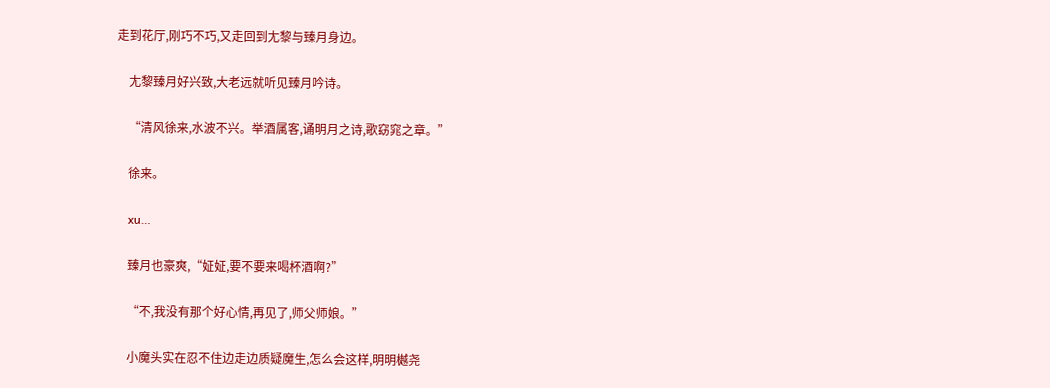走到花厅,刚巧不巧,又走回到尢黎与臻月身边。

    尢黎臻月好兴致,大老远就听见臻月吟诗。

    “清风徐来,水波不兴。举酒属客,诵明月之诗,歌窈窕之章。”

    徐来。

    xu…

    臻月也豪爽,“姃姃,要不要来喝杯酒啊?”

    “不,我没有那个好心情,再见了,师父师娘。”

    小魔头实在忍不住边走边质疑魔生,怎么会这样,明明樾尧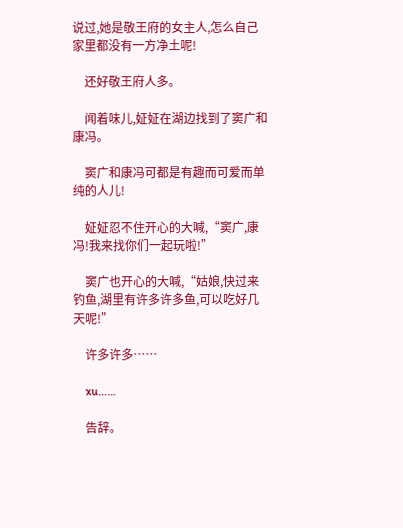说过,她是敬王府的女主人,怎么自己家里都没有一方净土呢!

    还好敬王府人多。

    闻着味儿,姃姃在湖边找到了窦广和康冯。

    窦广和康冯可都是有趣而可爱而单纯的人儿!

    姃姃忍不住开心的大喊,“窦广,康冯!我来找你们一起玩啦!”

    窦广也开心的大喊,“姑娘,快过来钓鱼,湖里有许多许多鱼,可以吃好几天呢!”

    许多许多……

    xu……

    告辞。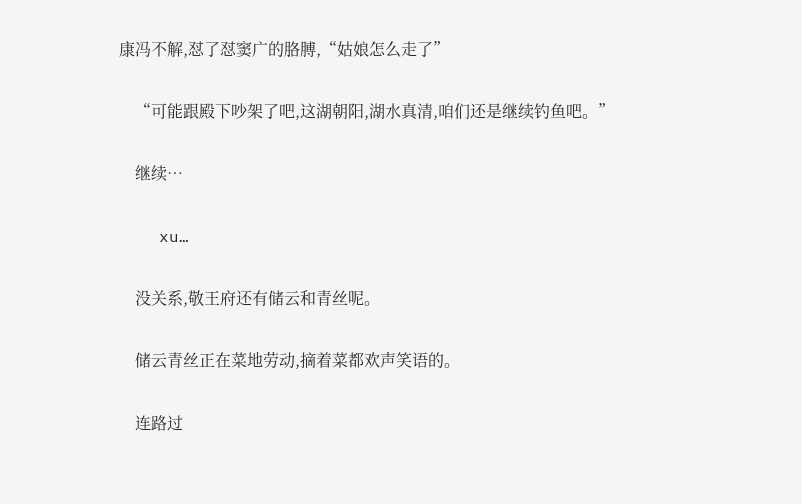康冯不解,怼了怼窦广的胳膊,“姑娘怎么走了”

    “可能跟殿下吵架了吧,这湖朝阳,湖水真清,咱们还是继续钓鱼吧。”

    继续…

    xu…

    没关系,敬王府还有储云和青丝呢。

    储云青丝正在菜地劳动,摘着菜都欢声笑语的。

    连路过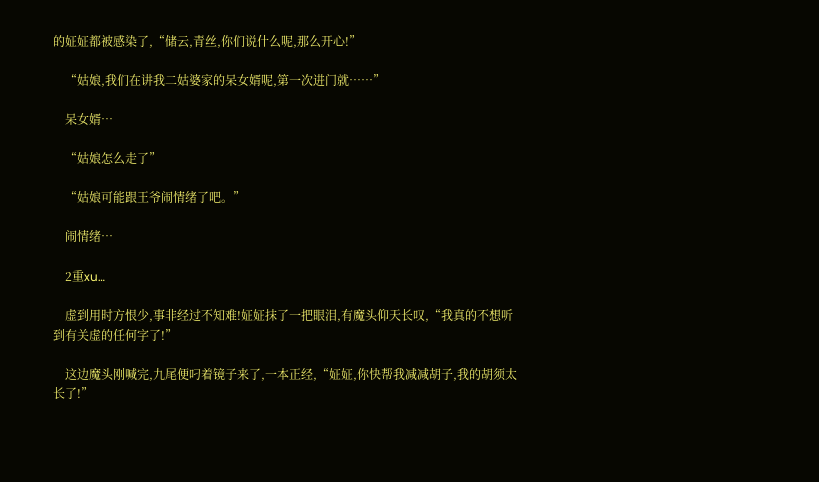的姃姃都被感染了,“储云,青丝,你们说什么呢,那么开心!”

    “姑娘,我们在讲我二姑婆家的呆女婿呢,第一次进门就……”

    呆女婿…

    “姑娘怎么走了”

    “姑娘可能跟王爷闹情绪了吧。”

    闹情绪…

    2重xu…

    虚到用时方恨少,事非经过不知难!姃姃抹了一把眼泪,有魔头仰天长叹,“我真的不想听到有关虚的任何字了!”

    这边魔头刚喊完,九尾便叼着镜子来了,一本正经,“姃姃,你快帮我减减胡子,我的胡须太长了!”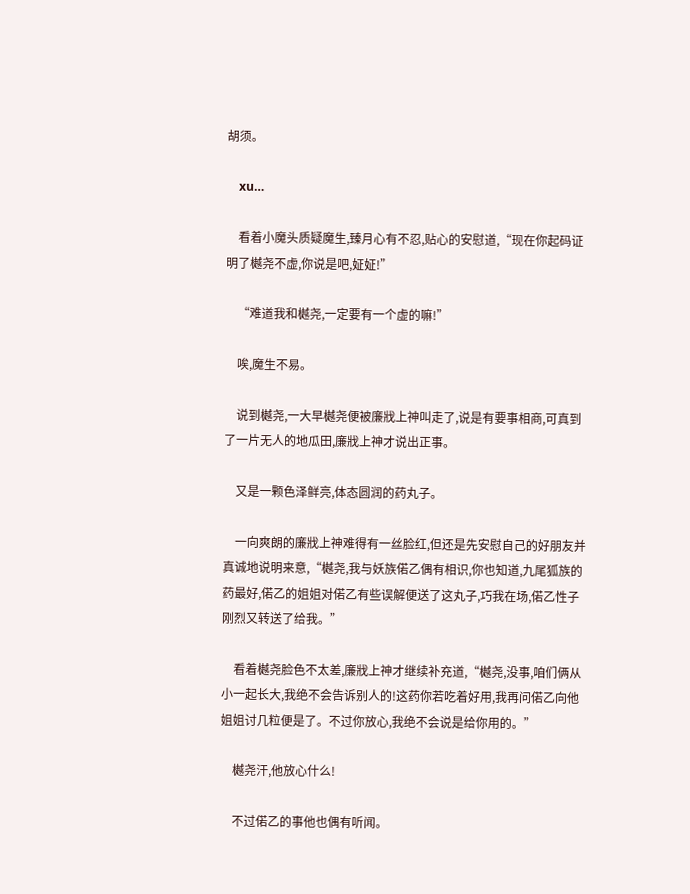胡须。

    xu…

    看着小魔头质疑魔生,臻月心有不忍,贴心的安慰道,“现在你起码证明了樾尧不虚,你说是吧,姃姃!”

    “难道我和樾尧,一定要有一个虚的嘛!”

    唉,魔生不易。

    说到樾尧,一大早樾尧便被廉戕上神叫走了,说是有要事相商,可真到了一片无人的地瓜田,廉戕上神才说出正事。

    又是一颗色泽鲜亮,体态圆润的药丸子。

    一向爽朗的廉戕上神难得有一丝脸红,但还是先安慰自己的好朋友并真诚地说明来意,“樾尧,我与妖族偌乙偶有相识,你也知道,九尾狐族的药最好,偌乙的姐姐对偌乙有些误解便送了这丸子,巧我在场,偌乙性子刚烈又转送了给我。”

    看着樾尧脸色不太差,廉戕上神才继续补充道,“樾尧,没事,咱们俩从小一起长大,我绝不会告诉别人的!这药你若吃着好用,我再问偌乙向他姐姐讨几粒便是了。不过你放心,我绝不会说是给你用的。”

    樾尧汗,他放心什么!

    不过偌乙的事他也偶有听闻。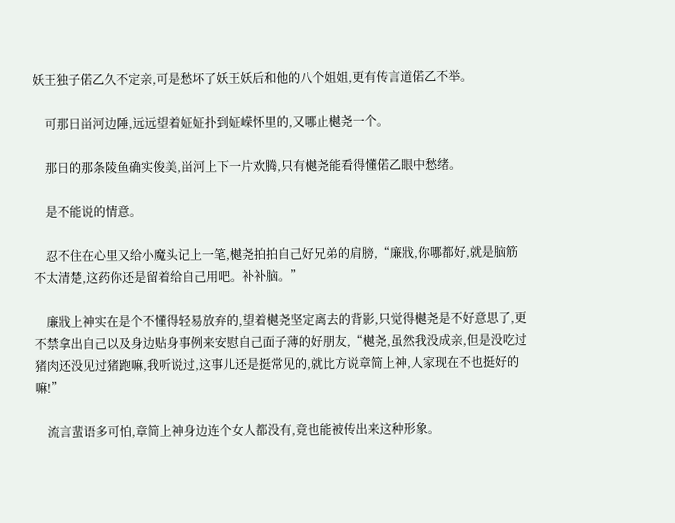妖王独子偌乙久不定亲,可是愁坏了妖王妖后和他的八个姐姐,更有传言道偌乙不举。

    可那日畄河边陲,远远望着姃姃扑到姃嵘怀里的,又哪止樾尧一个。

    那日的那条陵鱼确实俊美,畄河上下一片欢腾,只有樾尧能看得懂偌乙眼中愁绪。

    是不能说的情意。

    忍不住在心里又给小魔头记上一笔,樾尧拍拍自己好兄弟的肩膀,“廉戕,你哪都好,就是脑筋不太清楚,这药你还是留着给自己用吧。补补脑。”

    廉戕上神实在是个不懂得轻易放弃的,望着樾尧坚定离去的背影,只觉得樾尧是不好意思了,更不禁拿出自己以及身边贴身事例来安慰自己面子薄的好朋友,“樾尧,虽然我没成亲,但是没吃过猪肉还没见过猪跑嘛,我听说过,这事儿还是挺常见的,就比方说章简上神,人家现在不也挺好的嘛!”

    流言蜚语多可怕,章简上神身边连个女人都没有,竟也能被传出来这种形象。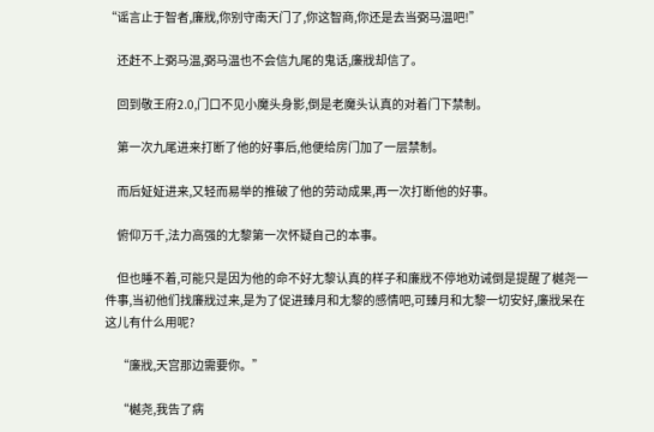“谣言止于智者,廉戕,你别守南天门了,你这智商,你还是去当弼马温吧!”

    还赶不上弼马温,弼马温也不会信九尾的鬼话,廉戕却信了。

    回到敬王府2.0,门口不见小魔头身影,倒是老魔头认真的对着门下禁制。

    第一次九尾进来打断了他的好事后,他便给房门加了一层禁制。

    而后姃姃进来,又轻而易举的推破了他的劳动成果,再一次打断他的好事。

    俯仰万千,法力高强的尢黎第一次怀疑自己的本事。

    但也睡不着,可能只是因为他的命不好尢黎认真的样子和廉戕不停地劝诫倒是提醒了樾尧一件事,当初他们找廉戕过来,是为了促进臻月和尢黎的感情吧,可臻月和尢黎一切安好,廉戕呆在这儿有什么用呢?

    “廉戕,天宫那边需要你。”

    “樾尧,我告了病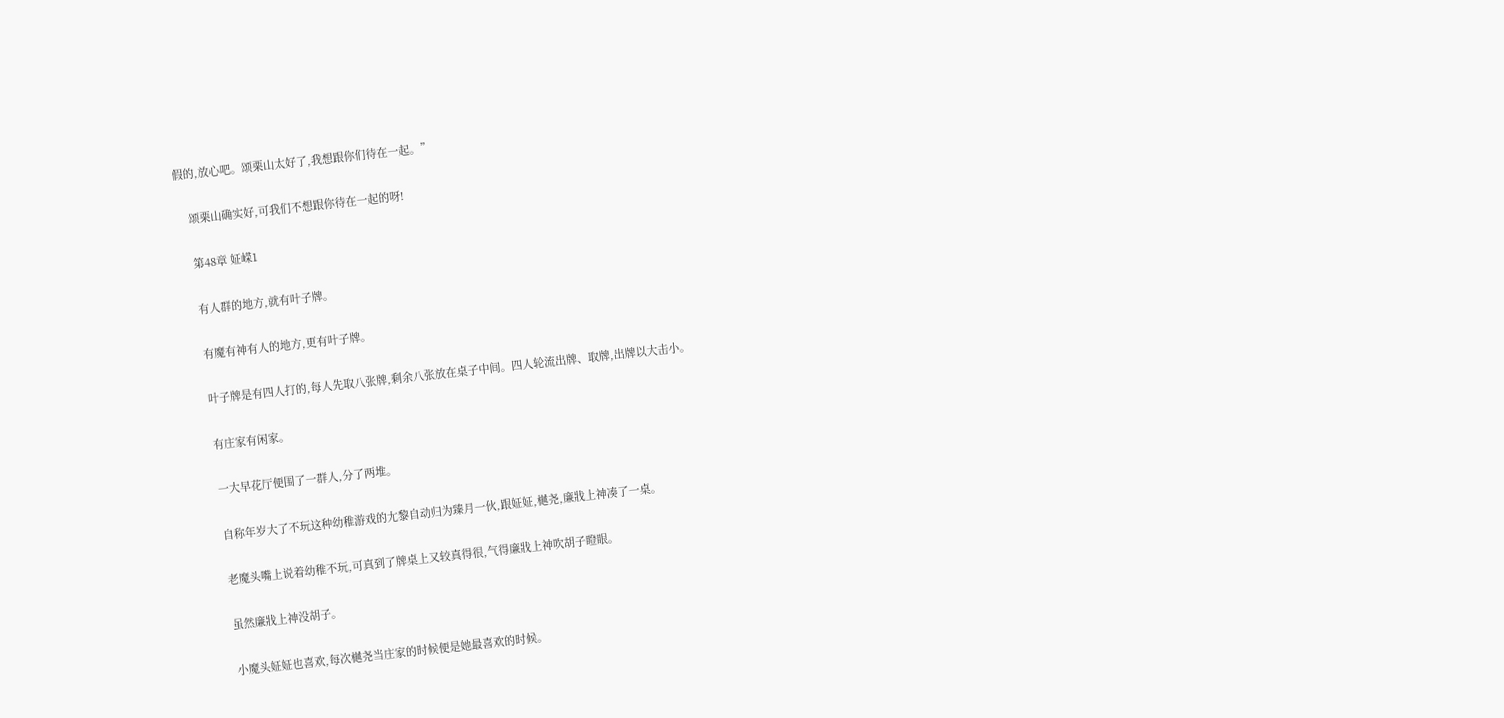假的,放心吧。颂栗山太好了,我想跟你们待在一起。”

    颂栗山确实好,可我们不想跟你待在一起的呀!

    第48章 姃嵘1

    有人群的地方,就有叶子牌。

    有魔有神有人的地方,更有叶子牌。

    叶子牌是有四人打的,每人先取八张牌,剩余八张放在桌子中间。四人轮流出牌、取牌,出牌以大击小。

    有庄家有闲家。

    一大早花厅便围了一群人,分了两堆。

    自称年岁大了不玩这种幼稚游戏的尢黎自动归为臻月一伙,跟姃姃,樾尧,廉戕上神凑了一桌。

    老魔头嘴上说着幼稚不玩,可真到了牌桌上又较真得很,气得廉戕上神吹胡子瞪眼。

    虽然廉戕上神没胡子。

    小魔头姃姃也喜欢,每次樾尧当庄家的时候便是她最喜欢的时候。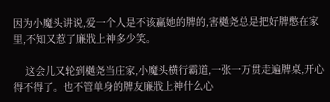因为小魔头讲说,爱一个人是不该赢她的牌的,害樾尧总是把好牌憋在家里,不知又惹了廉戕上神多少笑。

    这会儿又轮到樾尧当庄家,小魔头横行霸道,一张一万贯走遍牌桌,开心得不得了。也不管单身的牌友廉戕上神什么心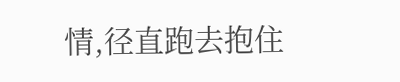情,径直跑去抱住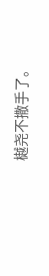樾尧不撒手了。